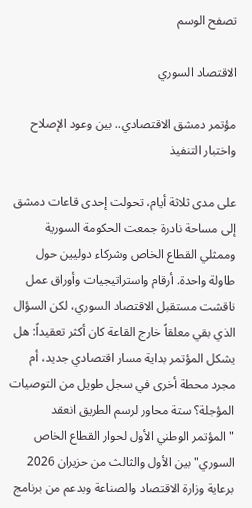تصفح الوسم

الاقتصاد السوري

مؤتمر دمشق الاقتصادي.. بين وعود الإصلاح واختبار التنفيذ

على مدى ثلاثة أيام، تحولت إحدى قاعات دمشق إلى مساحة نادرة جمعت الحكومة السورية وممثلي القطاع الخاص وشركاء دوليين حول طاولة واحدة. أرقام واستراتيجيات وأوراق عمل ناقشت مستقبل الاقتصاد السوري، لكن السؤال الذي بقي معلقاً خارج القاعة كان أكثر تعقيداً: هل يشكل المؤتمر بداية مسار اقتصادي جديد، أم مجرد محطة أخرى في سجل طويل من التوصيات المؤجلة؟ ستة محاور لرسم الطريق انعقد "المؤتمر الوطني الأول لحوار القطاع الخاص السوري" بين الأول والثالث من حزيران 2026 برعاية وزارة الاقتصاد والصناعة وبدعم من برنامج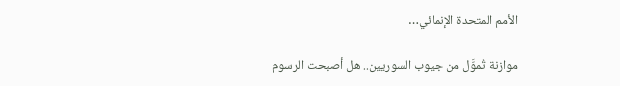الأمم المتحدة الإنمائي…

موازنة تُموَّل من جيوب السوريين.. هل أصبحت الرسوم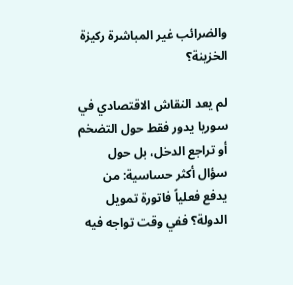والضرائب غير المباشرة ركيزة الخزينة؟

لم يعد النقاش الاقتصادي في سوريا يدور فقط حول التضخم أو تراجع الدخل، بل حول سؤال أكثر حساسية: من يدفع فعلياً فاتورة تمويل الدولة؟ ففي وقت تواجه فيه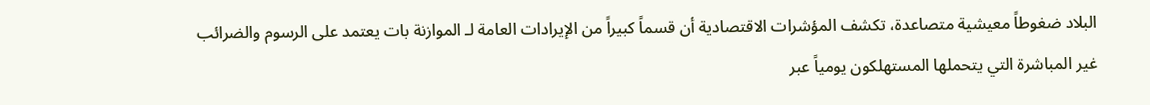البلاد ضغوطاً معيشية متصاعدة، تكشف المؤشرات الاقتصادية أن قسماً كبيراً من الإيرادات العامة لـ الموازنة بات يعتمد على الرسوم والضرائب غير المباشرة التي يتحملها المستهلكون يومياً عبر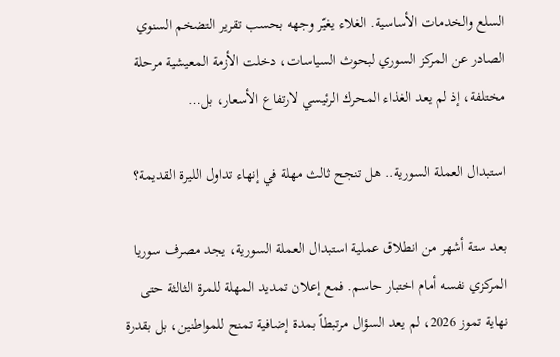السلع والخدمات الأساسية. الغلاء يغيّر وجهه بحسب تقرير التضخم السنوي الصادر عن المركز السوري لبحوث السياسات، دخلت الأزمة المعيشية مرحلة مختلفة، إذ لم يعد الغذاء المحرك الرئيسي لارتفاع الأسعار، بل…

استبدال العملة السورية.. هل تنجح ثالث مهلة في إنهاء تداول الليرة القديمة؟

بعد ستة أشهر من انطلاق عملية استبدال العملة السورية، يجد مصرف سوريا المركزي نفسه أمام اختبار حاسم. فمع إعلان تمديد المهلة للمرة الثالثة حتى نهاية تموز 2026، لم يعد السؤال مرتبطاً بمدة إضافية تمنح للمواطنين، بل بقدرة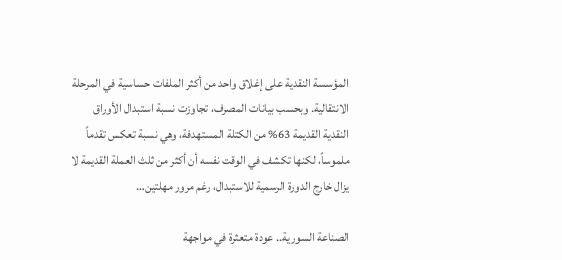المؤسسة النقدية على إغلاق واحد من أكثر الملفات حساسية في المرحلة الانتقالية. وبحسب بيانات المصرف، تجاوزت نسبة استبدال الأوراق النقدية القديمة 63% من الكتلة المستهدفة، وهي نسبة تعكس تقدماً ملموساً، لكنها تكشف في الوقت نفسه أن أكثر من ثلث العملة القديمة لا يزال خارج الدورة الرسمية للاستبدال، رغم مرور مهلتين…

الصناعة السورية.. عودة متعثرة في مواجهة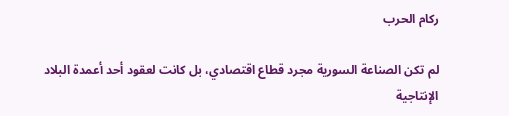ركام الحرب

لم تكن الصناعة السورية مجرد قطاع اقتصادي، بل كانت لعقود أحد أعمدة البلاد الإنتاجية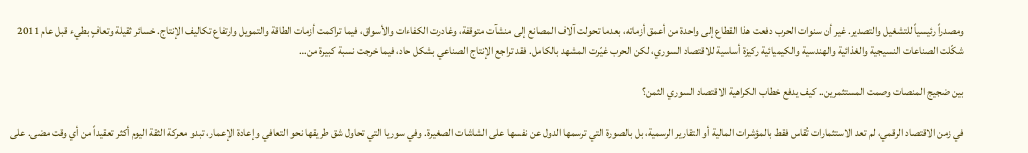ومصدراً رئيسياً للتشغيل والتصدير. غير أن سنوات الحرب دفعت هذا القطاع إلى واحدة من أعمق أزماته، بعدما تحولت آلاف المصانع إلى منشآت متوقفة، وغادرت الكفاءات والأسواق، فيما تراكمت أزمات الطاقة والتمويل وارتفاع تكاليف الإنتاج. خسائر ثقيلة وتعافٍ بطيء قبل عام 2011 شكّلت الصناعات النسيجية والغذائية والهندسية والكيميائية ركيزة أساسية للاقتصاد السوري، لكن الحرب غيّرت المشهد بالكامل. فقد تراجع الإنتاج الصناعي بشكل حاد، فيما خرجت نسبة كبيرة من…

بين ضجيج المنصات وصمت المستثمرين.. كيف يدفع خطاب الكراهية الاقتصاد السوري الثمن؟

في زمن الاقتصاد الرقمي، لم تعد الاستثمارات تُقاس فقط بالمؤشرات المالية أو التقارير الرسمية، بل بالصورة التي ترسمها الدول عن نفسها على الشاشات الصغيرة. وفي سوريا التي تحاول شق طريقها نحو التعافي وإعادة الإعمار، تبدو معركة الثقة اليوم أكثر تعقيداً من أي وقت مضى. على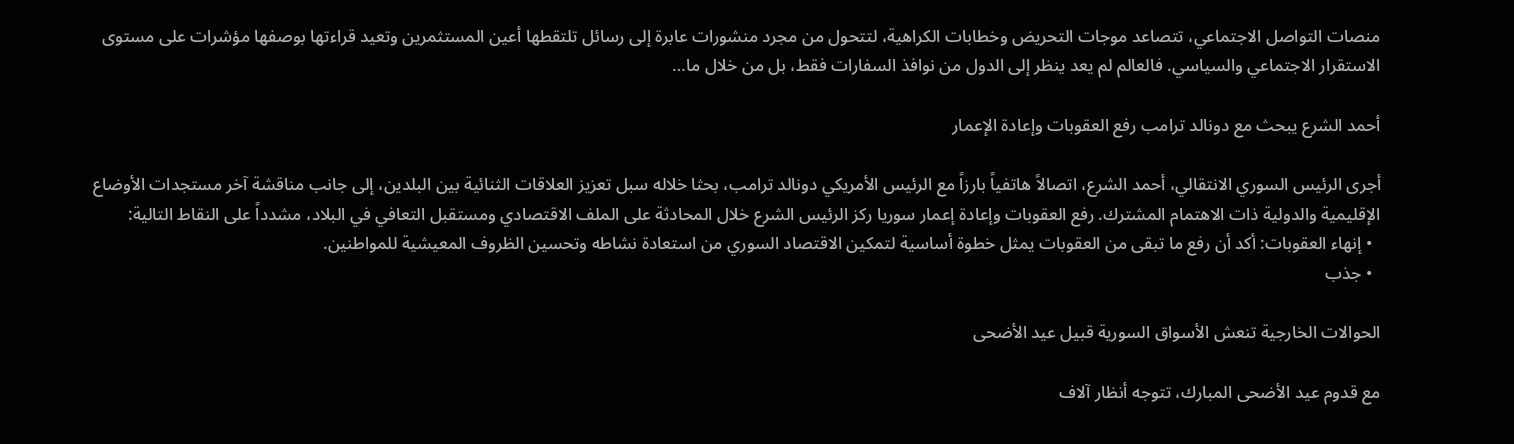منصات التواصل الاجتماعي، تتصاعد موجات التحريض وخطابات الكراهية، لتتحول من مجرد منشورات عابرة إلى رسائل تلتقطها أعين المستثمرين وتعيد قراءتها بوصفها مؤشرات على مستوى الاستقرار الاجتماعي والسياسي. فالعالم لم يعد ينظر إلى الدول من نوافذ السفارات فقط، بل من خلال ما…

أحمد الشرع يبحث مع دونالد ترامب رفع العقوبات وإعادة الإعمار

أجرى الرئيس السوري الانتقالي، أحمد الشرع، اتصالاً هاتفياً بارزاً مع الرئيس الأمريكي دونالد ترامب، بحثا خلاله سبل تعزيز العلاقات الثنائية بين البلدين، إلى جانب مناقشة آخر مستجدات الأوضاع الإقليمية والدولية ذات الاهتمام المشترك. رفع العقوبات وإعادة إعمار سوريا ركز الرئيس الشرع خلال المحادثة على الملف الاقتصادي ومستقبل التعافي في البلاد، مشدداً على النقاط التالية:
  • إنهاء العقوبات: أكد أن رفع ما تبقى من العقوبات يمثل خطوة أساسية لتمكين الاقتصاد السوري من استعادة نشاطه وتحسين الظروف المعيشية للمواطنين.
  • جذب

الحوالات الخارجية تنعش الأسواق السورية قبيل عيد الأضحى

مع قدوم عيد الأضحى المبارك، تتوجه أنظار آلاف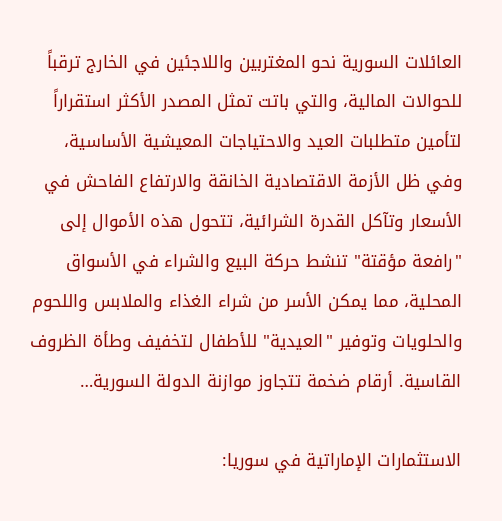العائلات السورية نحو المغتربين واللاجئين في الخارج ترقباً للحوالات المالية، والتي باتت تمثل المصدر الأكثر استقراراً لتأمين متطلبات العيد والاحتياجات المعيشية الأساسية، وفي ظل الأزمة الاقتصادية الخانقة والارتفاع الفاحش في الأسعار وتآكل القدرة الشرائية، تتحول هذه الأموال إلى "رافعة مؤقتة" تنشط حركة البيع والشراء في الأسواق المحلية، مما يمكن الأسر من شراء الغذاء والملابس واللحوم والحلويات وتوفير "العيدية" للأطفال لتخفيف وطأة الظروف القاسية. أرقام ضخمة تتجاوز موازنة الدولة السورية…

الاستثمارات الإماراتية في سوريا: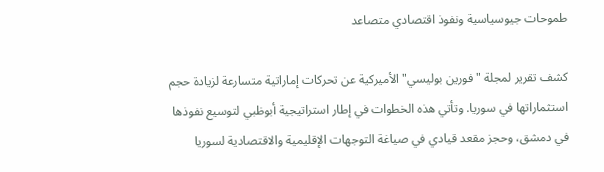طموحات جيوسياسية ونفوذ اقتصادي متصاعد

كشف تقرير لمجلة "فورين بوليسي" الأميركية عن تحركات إماراتية متسارعة لزيادة حجم استثماراتها في سوريا. وتأتي هذه الخطوات في إطار استراتيجية أبوظبي لتوسيع نفوذها في دمشق، وحجز مقعد قيادي في صياغة التوجهات الإقليمية والاقتصادية لسوريا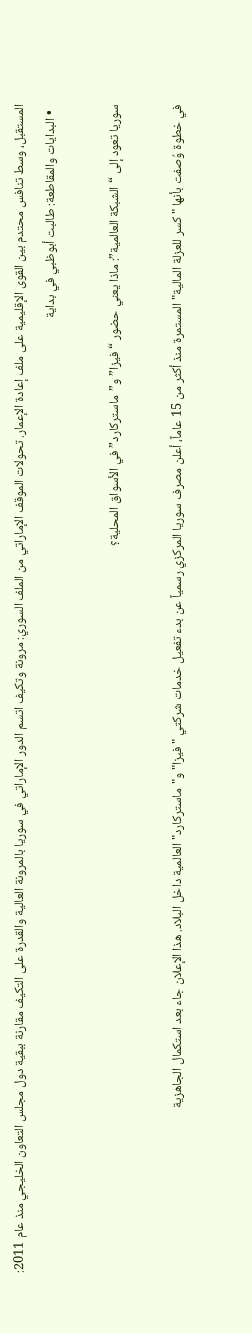المستقبل، وسط تنافس محتدم بين القوى الإقليمية على ملف إعادة الإعمار. تحولات الموقف الإماراتي من الملف السوري: مرونة وتكيف اتسم الدور الإماراتي في سوريا بالمرونة العالية والقدرة على التكيف مقارنة ببقية دول مجلس التعاون الخليجي منذ عام 2011:
  • البدايات والمقاطعة: طالبت أبوظبي في بداية

سوريا تعود إلى “الشبكة العالمية”: ماذا يعني حضور “فيزا” و”ماستركارد” في الأسواق المحلية؟

في خطوة وُصفت بأنها "كسر للعزلة المالية" المستمرة منذ أكثر من 15 عاماً، أعلن مصرف سوريا المركزي رسمياً عن بدء تفعيل خدمات شركتي "فيزا" و"ماستركارد" العالمية داخل البلاد. هذا الإعلان جاء بعد استكمال الجاهزية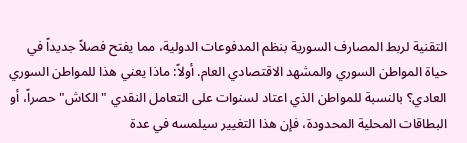التقنية لربط المصارف السورية بنظم المدفوعات الدولية، مما يفتح فصلاً جديداً في حياة المواطن السوري والمشهد الاقتصادي العام. أولاً: ماذا يعني هذا للمواطن السوري العادي؟ بالنسبة للمواطن الذي اعتاد لسنوات على التعامل النقدي "الكاش" حصراً، أو البطاقات المحلية المحدودة، فإن هذا التغيير سيلمسه في عدة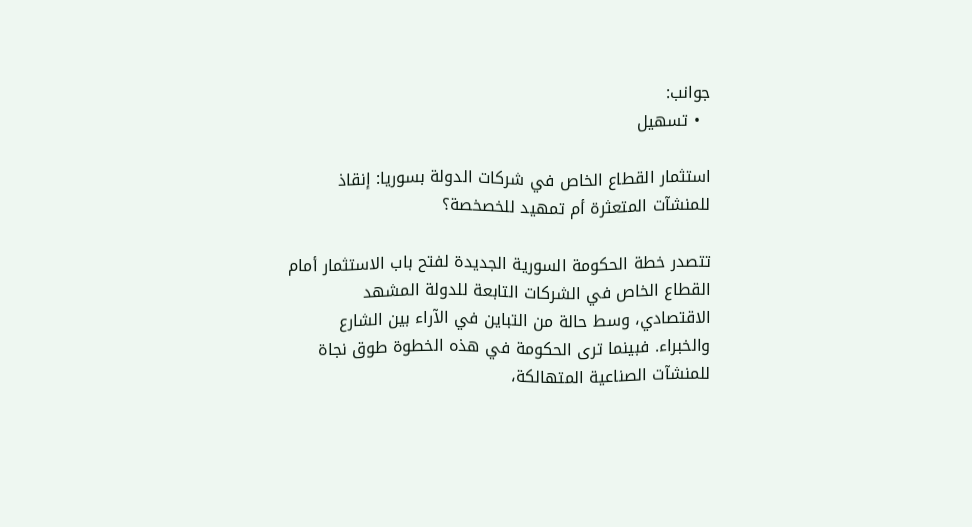جوانب:
  • تسهيل

استثمار القطاع الخاص في شركات الدولة بسوريا: إنقاذ للمنشآت المتعثرة أم تمهيد للخصخصة؟

تتصدر خطة الحكومة السورية الجديدة لفتح باب الاستثمار أمام القطاع الخاص في الشركات التابعة للدولة المشهد الاقتصادي، وسط حالة من التباين في الآراء بين الشارع والخبراء. فبينما ترى الحكومة في هذه الخطوة طوق نجاة للمنشآت الصناعية المتهالكة،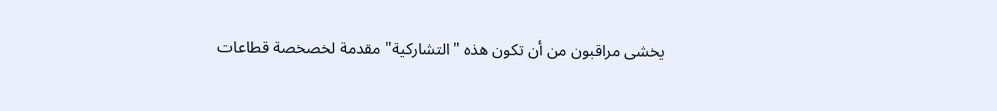يخشى مراقبون من أن تكون هذه "التشاركية" مقدمة لخصخصة قطاعات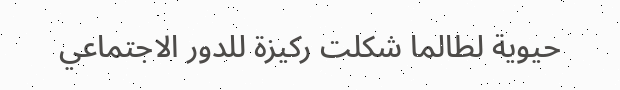حيوية لطالما شكلت ركيزة للدور الاجتماعي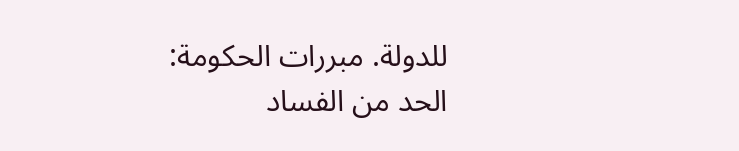للدولة. مبررات الحكومة: الحد من الفساد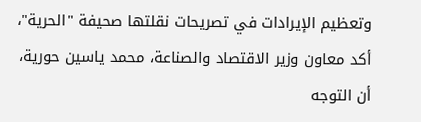وتعظيم الإيرادات في تصريحات نقلتها صحيفة "الحرية"، أكد معاون وزير الاقتصاد والصناعة، محمد ياسين حورية، أن التوجه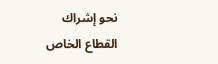نحو إشراك القطاع الخاص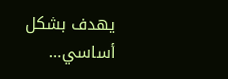يهدف بشكل أساسي…